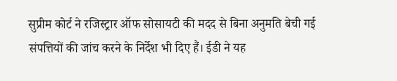सुप्रीम कोर्ट ने रजिस्ट्रार ऑफ सोसायटी की मदद से बिना अनुमति बेची गई संपत्तियों की जांच करने के निर्देश भी दिए हैं। ईडी ने यह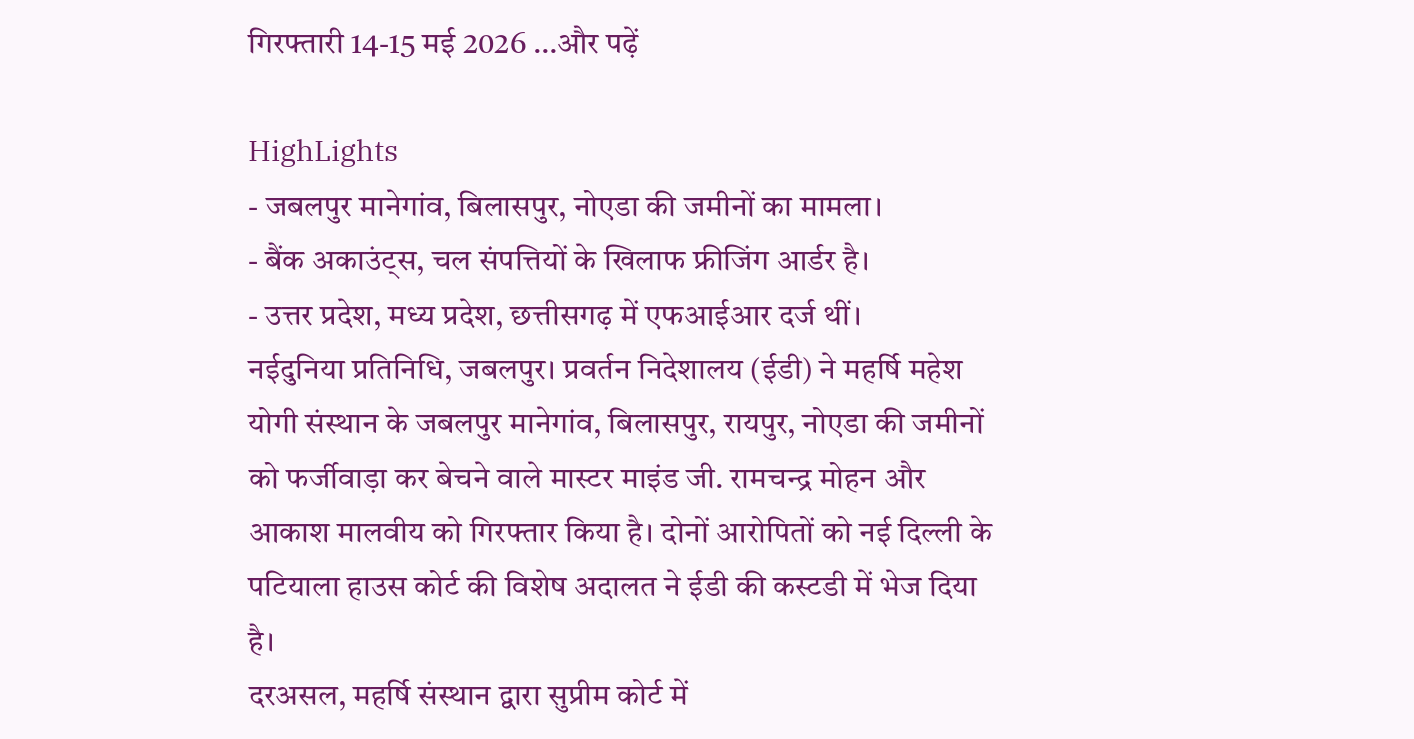गिरफ्तारी 14-15 मई 2026 …और पढ़ें

HighLights
- जबलपुर मानेगांव, बिलासपुर, नोएडा की जमीनों का मामला।
- बैंक अकाउंट्स, चल संपत्तियों के खिलाफ फ्रीजिंग आर्डर है।
- उत्तर प्रदेश, मध्य प्रदेश, छत्तीसगढ़ में एफआईआर दर्ज थीं।
नईदुनिया प्रतिनिधि, जबलपुर। प्रवर्तन निदेशालय (ईडी) ने महर्षि महेश योगी संस्थान के जबलपुर मानेगांव, बिलासपुर, रायपुर, नोएडा की जमीनों को फर्जीवाड़ा कर बेचने वाले मास्टर माइंड जी. रामचन्द्र मोहन और आकाश मालवीय को गिरफ्तार किया है। दोनों आरोपितों को नई दिल्ली के पटियाला हाउस कोर्ट की विशेष अदालत ने ईडी की कस्टडी में भेज दिया है।
दरअसल, महर्षि संस्थान द्वारा सुप्रीम कोर्ट में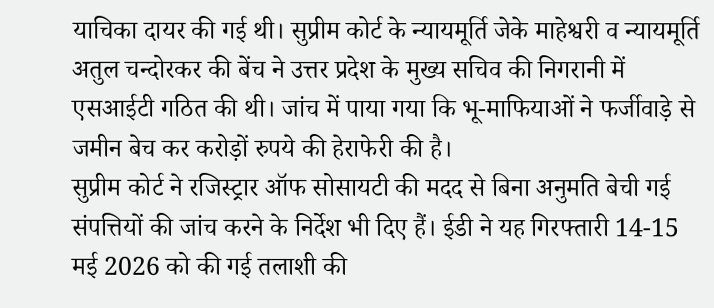याचिका दायर की गई थी। सुप्रीम कोर्ट के न्यायमूर्ति जेके माहेश्वरी व न्यायमूर्ति अतुल चन्दोरकर की बेंच ने उत्तर प्रदेश के मुख्य सचिव की निगरानी में एसआईटी गठित की थी। जांच में पाया गया कि भू-माफियाओं ने फर्जीवाड़े से जमीन बेच कर करोड़ों रुपये की हेराफेरी की है।
सुप्रीम कोर्ट ने रजिस्ट्रार ऑफ सोसायटी की मदद से बिना अनुमति बेची गई संपत्तियों की जांच करने के निर्देश भी दिए हैं। ईडी ने यह गिरफ्तारी 14-15 मई 2026 को की गई तलाशी की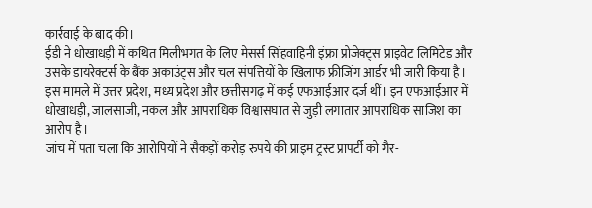कार्रवाई के बाद की।
ईडी ने धोखाधड़ी में कथित मिलीभगत के लिए मेसर्स सिंहवाहिनी इंफ्रा प्रोजेक्ट्स प्राइवेट लिमिटेड और उसके डायरेक्टर्स के बैंक अकाउंट्स और चल संपत्तियों के खिलाफ फ्रीजिंग आर्डर भी जारी किया है।
इस मामले में उत्तर प्रदेश, मध्य प्रदेश और छत्तीसगढ़ में कई एफआईआर दर्ज थीं। इन एफआईआर में धोखाधड़ी, जालसाजी, नकल और आपराधिक विश्वासघात से जुड़ी लगातार आपराधिक साजिश का आरोप है।
जांच में पता चला कि आरोपियों ने सैकड़ों करोड़ रुपये की प्राइम ट्रस्ट प्रापर्टी को गैर-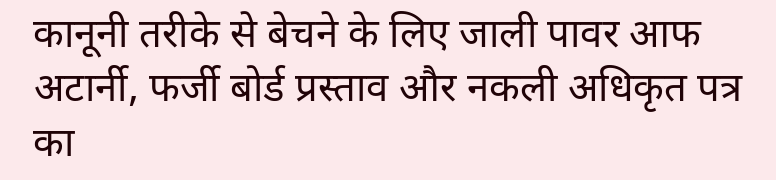कानूनी तरीके से बेचने के लिए जाली पावर आफ अटार्नी, फर्जी बोर्ड प्रस्ताव और नकली अधिकृत पत्र का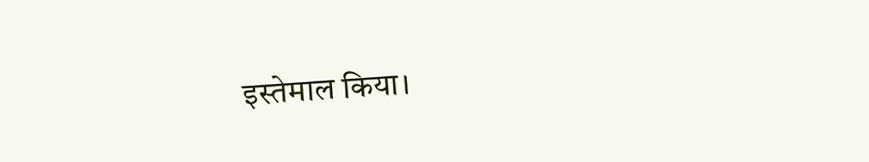इस्तेमाल किया।